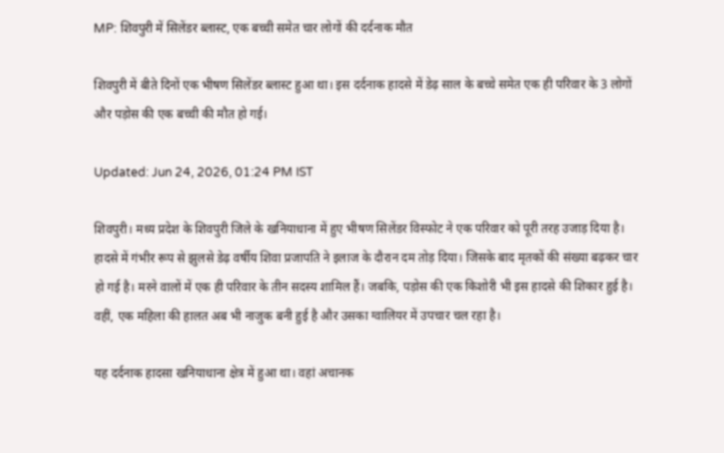MP: शिवपुरी में सिलेंडर ब्लास्ट, एक बच्ची समेत चार लोगों की दर्दनाक मौत

शिवपुरी में बीते दिनों एक भीषण सिलेंडर ब्लास्ट हुआ था। इस दर्दनाक हादसे में डेढ़ साल के बच्चे समेत एक ही परिवार के 3 लोगों और पड़ोस की एक बच्ची की मौत हो गई।

Updated: Jun 24, 2026, 01:24 PM IST

शिवपुरी। मध्य प्रदेश के शिवपुरी जिले के खनियाधाना में हुए भीषण सिलेंडर विस्फोट ने एक परिवार को पूरी तरह उजाड़ दिया है। हादसे में गंभीर रूप से झुलसे डेढ़ वर्षीय शिवा प्रजापति ने इलाज के दौरान दम तोड़ दिया। जिसके बाद मृतकों की संख्या बढ़कर चार हो गई है। मरने वालों में एक ही परिवार के तीन सदस्य शामिल हैं। जबकि, पड़ोस की एक किशोरी भी इस हादसे की शिकार हुई है। वहीं, एक महिला की हालत अब भी नाजुक बनी हुई है और उसका ग्वालियर में उपचार चल रहा है।

यह दर्दनाक हादसा खनियाधाना क्षेत्र में हुआ था। वहां अचानक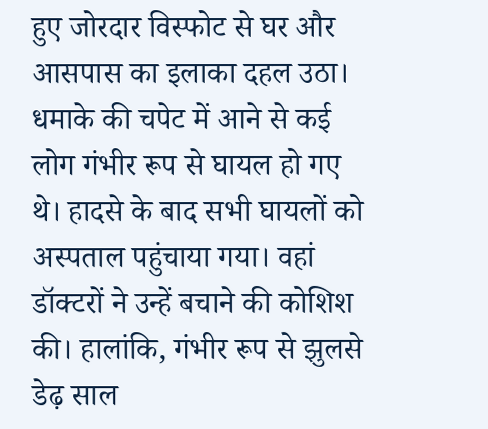हुए जोरदार विस्फोट से घर और आसपास का इलाका दहल उठा। धमाके की चपेट में आने से कई लोग गंभीर रूप से घायल हो गए थे। हादसे के बाद सभी घायलों को अस्पताल पहुंचाया गया। वहां डॉक्टरों ने उन्हें बचाने की कोशिश की। हालांकि, गंभीर रूप से झुलसे डेढ़ साल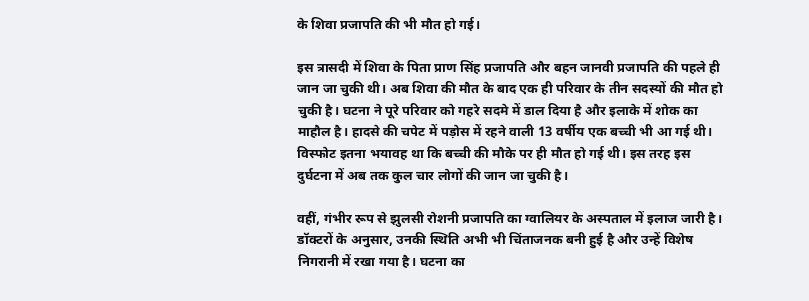के शिवा प्रजापति की भी मौत हो गई।

इस त्रासदी में शिवा के पिता प्राण सिंह प्रजापति और बहन जानवी प्रजापति की पहले ही जान जा चुकी थी। अब शिवा की मौत के बाद एक ही परिवार के तीन सदस्यों की मौत हो चुकी है। घटना ने पूरे परिवार को गहरे सदमे में डाल दिया है और इलाके में शोक का माहौल है। हादसे की चपेट में पड़ोस में रहने वाली 13 वर्षीय एक बच्ची भी आ गई थी। विस्फोट इतना भयावह था कि बच्ची की मौके पर ही मौत हो गई थी। इस तरह इस दुर्घटना में अब तक कुल चार लोगों की जान जा चुकी है।

वहीं, गंभीर रूप से झुलसी रोशनी प्रजापति का ग्वालियर के अस्पताल में इलाज जारी है। डॉक्टरों के अनुसार, उनकी स्थिति अभी भी चिंताजनक बनी हुई है और उन्हें विशेष निगरानी में रखा गया है। घटना का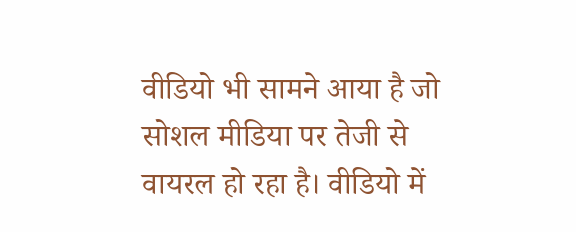वीडियो भी सामने आया है जो सोशल मीडिया पर तेजी से वायरल हो रहा है। वीडियो में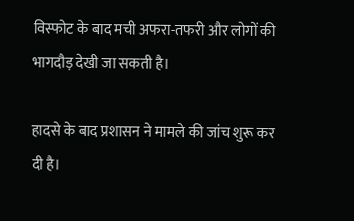विस्फोट के बाद मची अफरा-तफरी और लोगों की भागदौड़ देखी जा सकती है।

हादसे के बाद प्रशासन ने मामले की जांच शुरू कर दी है।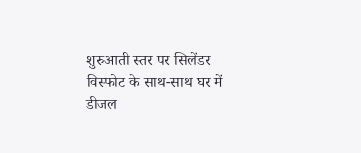शुरुआती स्तर पर सिलेंडर विस्फोट के साथ-साथ घर में डीजल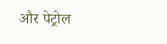और पेट्रोल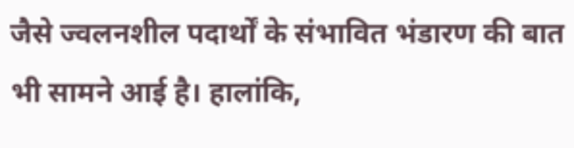जैसे ज्वलनशील पदार्थों के संभावित भंडारण की बात भी सामने आई है। हालांकि,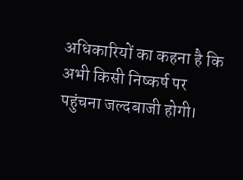अधिकारियों का कहना है कि अभी किसी निष्कर्ष पर पहुंचना जल्दबाजी होगी।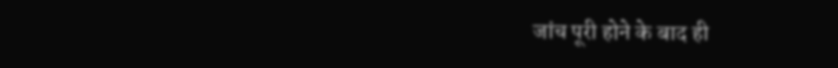जांच पूरी होने के बाद ही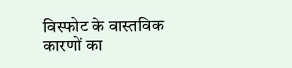विस्फोट के वास्तविक कारणों का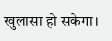खुलासा हो सकेगा।